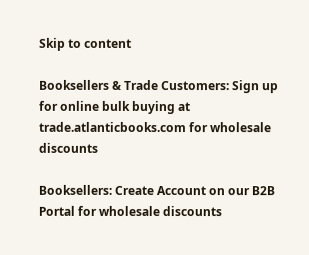Skip to content

Booksellers & Trade Customers: Sign up for online bulk buying at trade.atlanticbooks.com for wholesale discounts

Booksellers: Create Account on our B2B Portal for wholesale discounts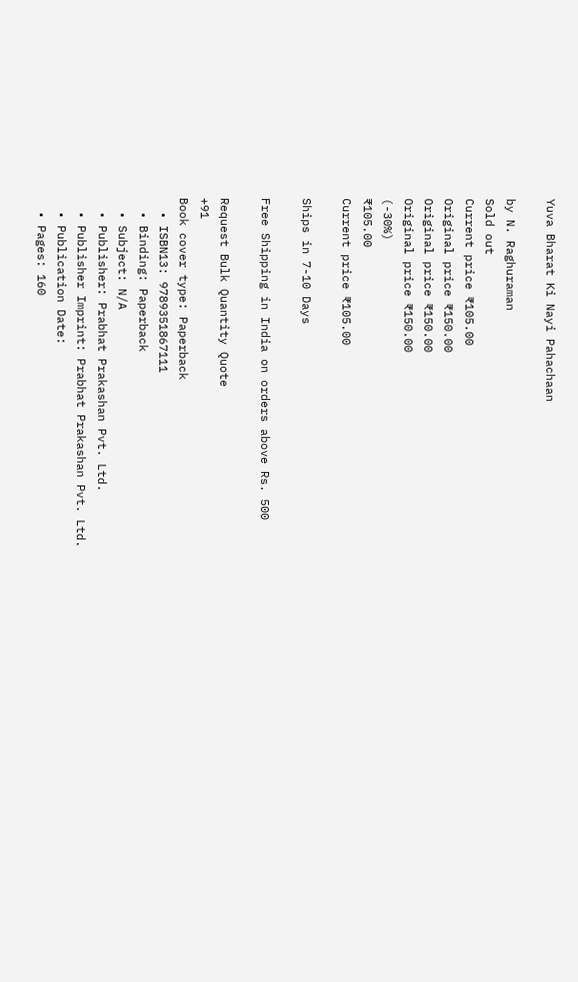Yuva Bharat Ki Nayi Pahachaan

by N. Raghuraman
Sold out
Current price ₹105.00
Original price ₹150.00
Original price ₹150.00
Original price ₹150.00
(-30%)
₹105.00
Current price ₹105.00

Ships in 7-10 Days

Free Shipping in India on orders above Rs. 500

Request Bulk Quantity Quote
+91
Book cover type: Paperback
  • ISBN13: 9789351867111
  • Binding: Paperback
  • Subject: N/A
  • Publisher: Prabhat Prakashan Pvt. Ltd.
  • Publisher Imprint: Prabhat Prakashan Pvt. Ltd.
  • Publication Date:
  • Pages: 160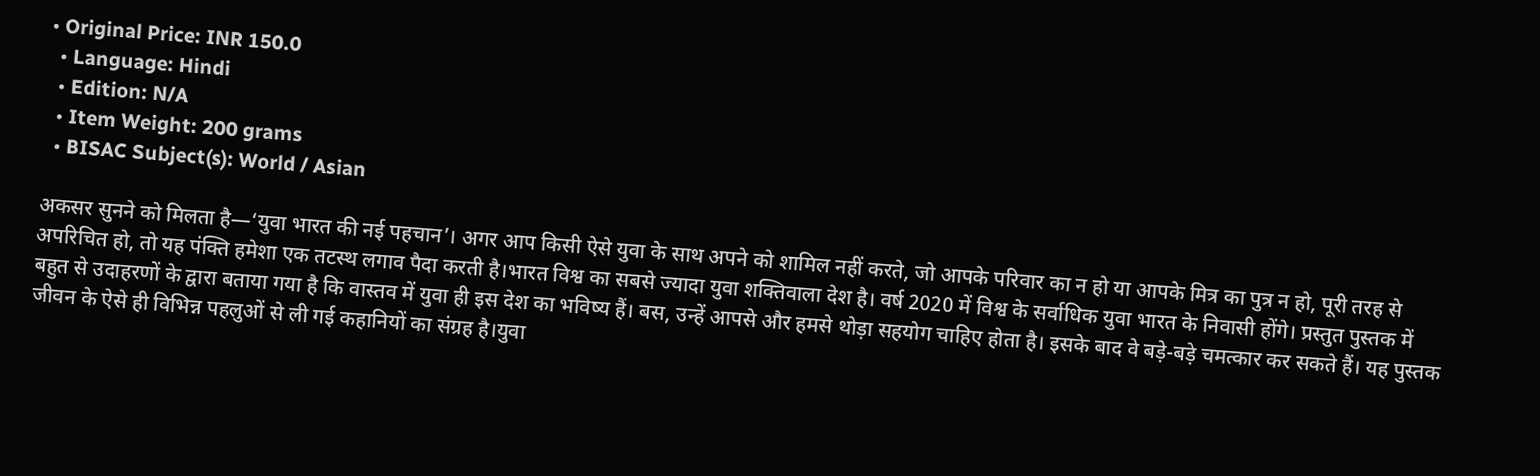• Original Price: INR 150.0
  • Language: Hindi
  • Edition: N/A
  • Item Weight: 200 grams
  • BISAC Subject(s): World / Asian

अकसर सुनने को मिलता है—‘युवा भारत की नई पहचान’। अगर आप किसी ऐसे युवा के साथ अपने को शामिल नहीं करते, जो आपके परिवार का न हो या आपके मित्र का पुत्र न हो, पूरी तरह से अपरिचित हो, तो यह पंक्ति हमेशा एक तटस्थ लगाव पैदा करती है।भारत विश्व का सबसे ज्यादा युवा शक्तिवाला देश है। वर्ष 2020 में विश्व के सर्वाधिक युवा भारत के निवासी होंगे। प्रस्तुत पुस्तक में बहुत से उदाहरणों के द्वारा बताया गया है कि वास्तव में युवा ही इस देश का भविष्य हैं। बस, उन्हें आपसे और हमसे थोड़ा सहयोग चाहिए होता है। इसके बाद वे बड़े-बड़े चमत्कार कर सकते हैं। यह पुस्तक जीवन के ऐसे ही विभिन्न पहलुओं से ली गई कहानियों का संग्रह है।युवा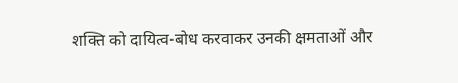शक्ति को दायित्व-बोध करवाकर उनकी क्षमताओं और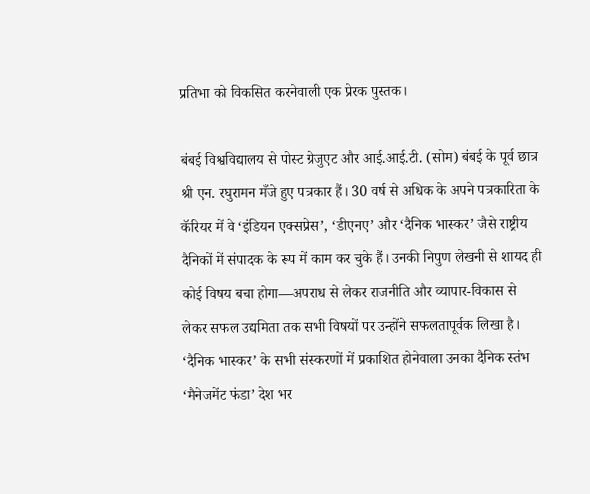प्रतिभा को विकसित करनेवाली एक प्रेरक पुस्तक।

बंबई विश्वविद्यालय से पोस्ट ग्रेजुएट और आई.आई.टी. (सोम) बंबई के पूर्व छात्र श्री एन. रघुरामन मँजे हुए पत्रकार हैं। 30 वर्ष से अधिक के अपने पत्रकारिता के कॅरियर में वे ‘इंडियन एक्सप्रेस’, ‘डीएनए’ और ‘दैनिक भास्कर’ जैसे राष्ट्रीय दैनिकों में संपादक के रूप में काम कर चुके हैं। उनकी निपुण लेखनी से शायद ही कोई विषय बचा होगा—अपराध से लेकर राजनीति और व्यापार-विकास से लेकर सफल उद्यमिता तक सभी विषयों पर उन्होंने सफलतापूर्वक लिखा है। ‘दैनिक भास्कर’ के सभी संस्करणों में प्रकाशित होनेवाला उनका दैनिक स्तंभ ‘मैनेजमेंट फंडा’ देश भर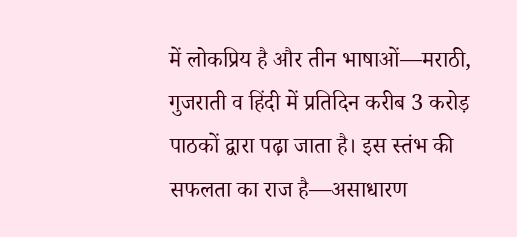में लोकप्रिय है और तीन भाषाओं—मराठी, गुजराती व हिंदी में प्रतिदिन करीब 3 करोड़ पाठकों द्वारा पढ़ा जाता है। इस स्तंभ की सफलता का राज है—असाधारण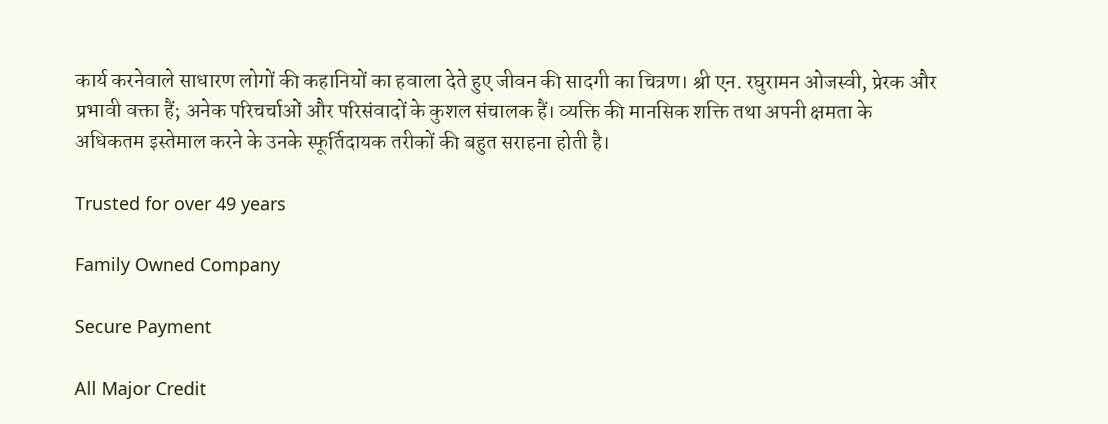कार्य करनेवाले साधारण लोगों की कहानियों का हवाला देते हुए जीवन की सादगी का चित्रण। श्री एन. रघुरामन ओजस्वी, प्रेरक और प्रभावी वक्ता हैं; अनेक परिचर्चाओं और परिसंवादों के कुशल संचालक हैं। व्यक्ति की मानसिक शक्ति तथा अपनी क्षमता के अधिकतम इस्तेमाल करने के उनके स्फूर्तिदायक तरीकों की बहुत सराहना होती है।

Trusted for over 49 years

Family Owned Company

Secure Payment

All Major Credit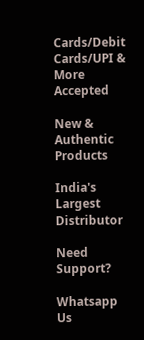Cards/Debit Cards/UPI & More Accepted

New & Authentic Products

India's Largest Distributor

Need Support?

Whatsapp Us